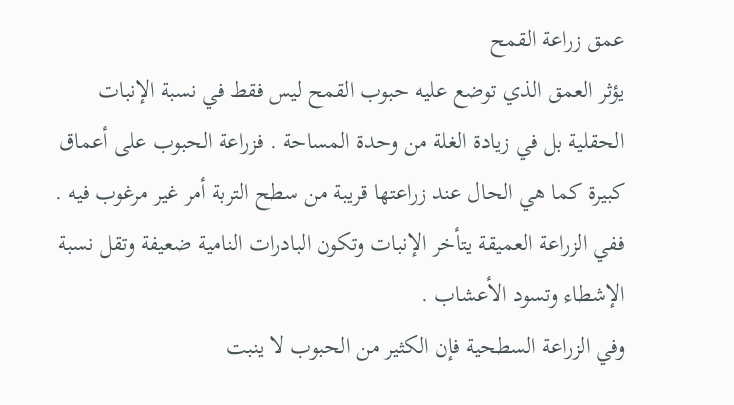عمق زراعة القمح
يؤثر العمق الذي توضع عليه حبوب القمح ليس فقط في نسبة الإنبات الحقلية بل في زيادة الغلة من وحدة المساحة . فزراعة الحبوب على أعماق كبيرة كما هي الحال عند زراعتها قريبة من سطح التربة أمر غير مرغوب فيه . ففي الزراعة العميقة يتأخر الإنبات وتكون البادرات النامية ضعيفة وتقل نسبة الإشطاء وتسود الأعشاب .
وفي الزراعة السطحية فإن الكثير من الحبوب لا ينبت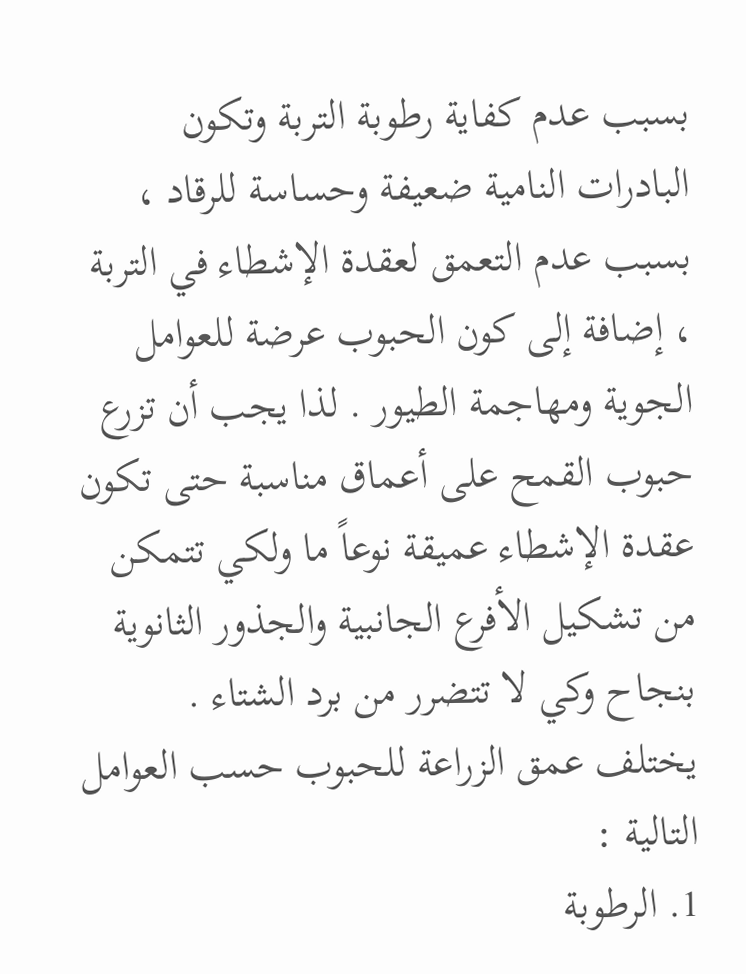بسبب عدم كفاية رطوبة التربة وتكون البادرات النامية ضعيفة وحساسة للرقاد ، بسبب عدم التعمق لعقدة الإشطاء في التربة ، إضافة إلى كون الحبوب عرضة للعوامل الجوية ومهاجمة الطيور . لذا يجب أن تزرع حبوب القمح على أعماق مناسبة حتى تكون عقدة الإشطاء عميقة نوعاً ما ولكي تتمكن من تشكيل الأفرع الجانبية والجذور الثانوية بنجاح وكي لا تتضرر من برد الشتاء .
يختلف عمق الزراعة للحبوب حسب العوامل التالية :
1. الرطوبة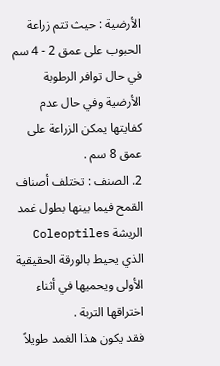الأرضية : حيث تتم زراعة الحبوب على عمق 2 - 4 سم في حال توافر الرطوبة الأرضية وفي حال عدم كفايتها يمكن الزراعة على عمق 8 سم .
2. الصنف : تختلف أصناف القمح فيما بينها بطول غمد الريشة Coleoptiles الذي يحيط بالورقة الحقيقية الأولى ويحميها في أثناء اختراقها التربة .
فقد يكون هذا الغمد طويلاً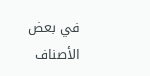في بعض الأصناف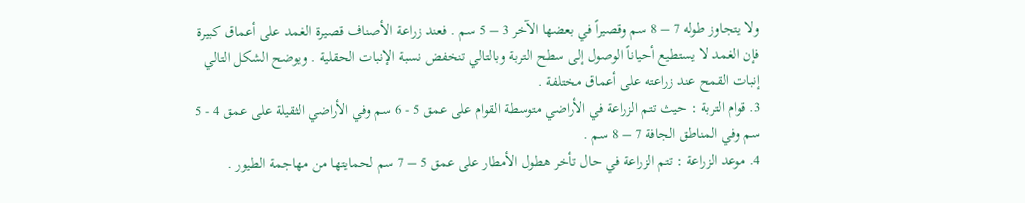ولا يتجاوز طوله 7 – 8 سم وقصيراً في بعضها الآخر 3 – 5 سم . فعند زراعة الأصناف قصيرة الغمد على أعماق كبيرة فإن الغمد لا يستطيع أحياناً الوصول إلى سطح التربة وبالتالي تنخفض نسبة الإنبات الحقلية . ويوضح الشكل التالي إنبات القمح عند زراعته على أعماق مختلفة .
3. قوام التربة : حيث تتم الزراعة في الأراضي متوسطة القوام على عمق 5 - 6 سم وفي الأراضي الثقيلة على عمق 4 - 5 سم وفي المناطق الجافة 7 – 8 سم .
4. موعد الزراعة : تتم الزراعة في حال تأخر هطول الأمطار على عمق 5 – 7 سم لحمايتها من مهاجمة الطيور .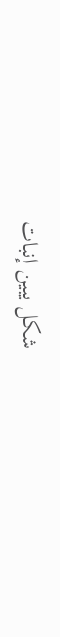شكل يبين إنبات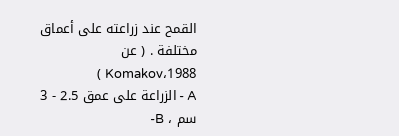القمح عند زراعته على أعماق مختلفة . ( عن Komakov،1988 )
A - الزراعة على عمق 2.5 - 3 سم ، B-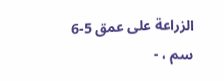الزراعة على عمق 5-6 سم ، -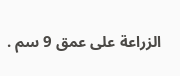الزراعة على عمق 9 سم .